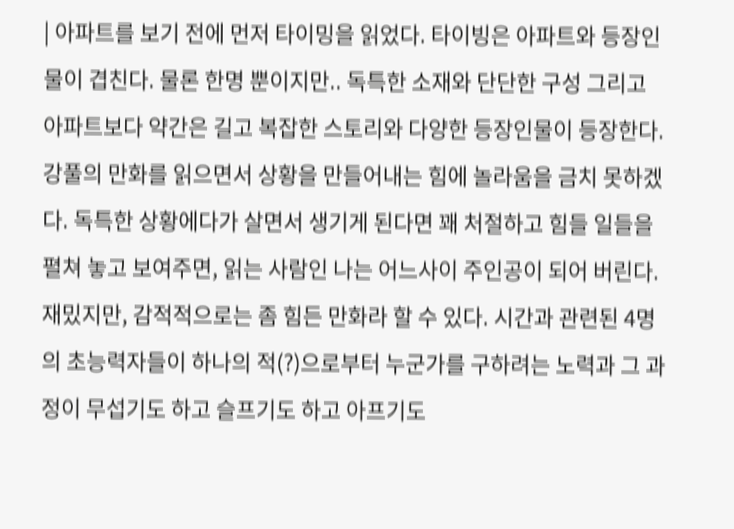| 아파트를 보기 전에 먼저 타이밍을 읽었다. 타이빙은 아파트와 등장인물이 겹친다. 물론 한명 뿐이지만.. 독특한 소재와 단단한 구성 그리고 아파트보다 약간은 길고 복잡한 스토리와 다양한 등장인물이 등장한다. 강풀의 만화를 읽으면서 상황을 만들어내는 힘에 놀라움을 금치 못하겠다. 독특한 상황에다가 살면서 생기게 된다면 꽤 처절하고 힘들 일들을 펼쳐 놓고 보여주면, 읽는 사람인 나는 어느사이 주인공이 되어 버린다. 재밌지만, 감적적으로는 좀 힘든 만화라 할 수 있다. 시간과 관련된 4명의 초능력자들이 하나의 적(?)으로부터 누군가를 구하려는 노력과 그 과정이 무섭기도 하고 슬프기도 하고 아프기도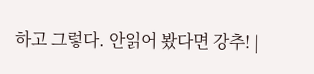하고 그렇다. 안읽어 봤다면 강추! |